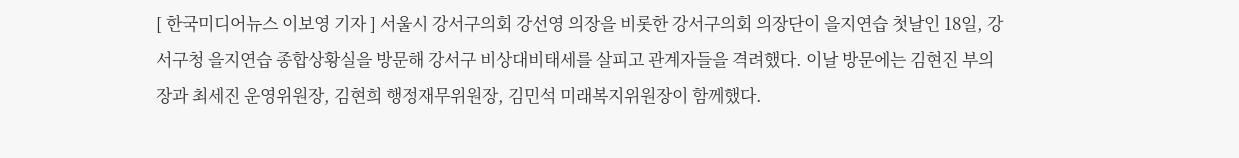[ 한국미디어뉴스 이보영 기자 ] 서울시 강서구의회 강선영 의장을 비롯한 강서구의회 의장단이 을지연습 첫날인 18일, 강서구청 을지연습 종합상황실을 방문해 강서구 비상대비태세를 살피고 관계자들을 격려했다. 이날 방문에는 김현진 부의장과 최세진 운영위원장, 김현희 행정재무위원장, 김민석 미래복지위원장이 함께했다.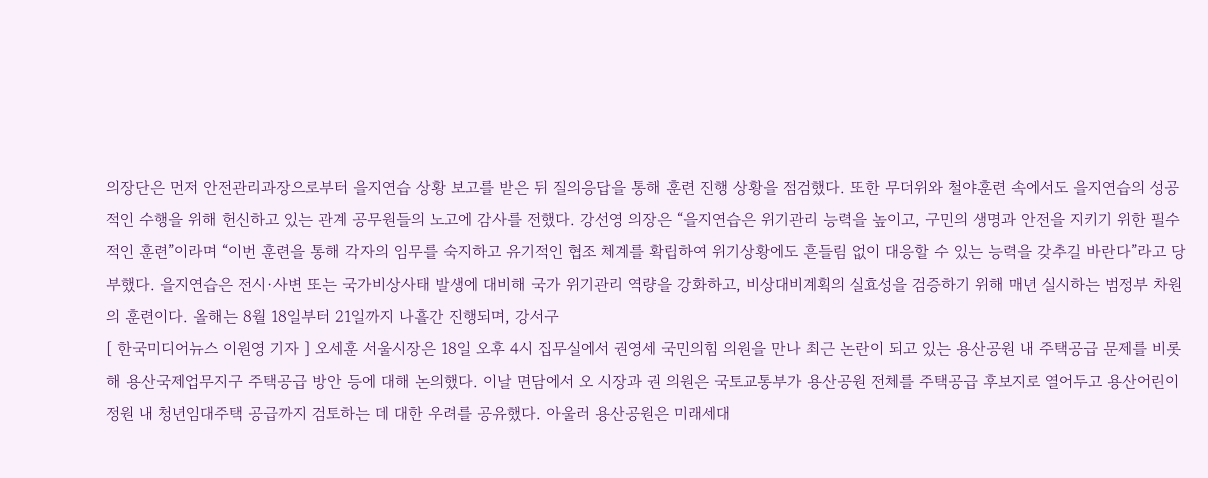의장단은 먼저 안전관리과장으로부터 을지연습 상황 보고를 받은 뒤 질의응답을 통해 훈련 진행 상황을 점검했다. 또한 무더위와 철야훈련 속에서도 을지연습의 성공적인 수행을 위해 헌신하고 있는 관계 공무원들의 노고에 감사를 전했다. 강선영 의장은 “을지연습은 위기관리 능력을 높이고, 구민의 생명과 안전을 지키기 위한 필수적인 훈련”이라며 “이번 훈련을 통해 각자의 임무를 숙지하고 유기적인 협조 체계를 확립하여 위기상황에도 흔들림 없이 대응할 수 있는 능력을 갖추길 바란다”라고 당부했다. 을지연습은 전시·사변 또는 국가비상사태 발생에 대비해 국가 위기관리 역량을 강화하고, 비상대비계획의 실효성을 검증하기 위해 매년 실시하는 범정부 차원의 훈련이다. 올해는 8월 18일부터 21일까지 나흘간 진행되며, 강서구
[ 한국미디어뉴스 이원영 기자 ] 오세훈 서울시장은 18일 오후 4시 집무실에서 권영세 국민의힘 의원을 만나 최근 논란이 되고 있는 용산공원 내 주택공급 문제를 비롯해 용산국제업무지구 주택공급 방안 등에 대해 논의했다. 이날 면담에서 오 시장과 권 의원은 국토교통부가 용산공원 전체를 주택공급 후보지로 열어두고 용산어린이정원 내 청년임대주택 공급까지 검토하는 데 대한 우려를 공유했다. 아울러 용산공원은 미래세대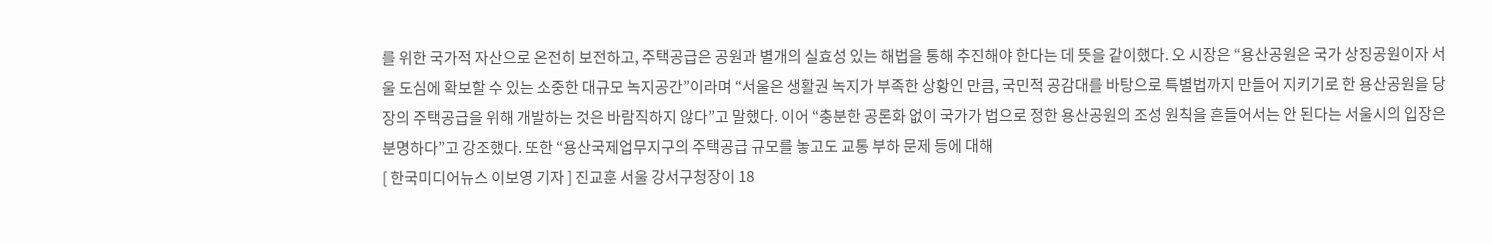를 위한 국가적 자산으로 온전히 보전하고, 주택공급은 공원과 별개의 실효성 있는 해법을 통해 추진해야 한다는 데 뜻을 같이했다. 오 시장은 “용산공원은 국가 상징공원이자 서울 도심에 확보할 수 있는 소중한 대규모 녹지공간”이라며 “서울은 생활권 녹지가 부족한 상황인 만큼, 국민적 공감대를 바탕으로 특별법까지 만들어 지키기로 한 용산공원을 당장의 주택공급을 위해 개발하는 것은 바람직하지 않다”고 말했다. 이어 “충분한 공론화 없이 국가가 법으로 정한 용산공원의 조성 원칙을 흔들어서는 안 된다는 서울시의 입장은 분명하다”고 강조했다. 또한 “용산국제업무지구의 주택공급 규모를 놓고도 교통 부하 문제 등에 대해
[ 한국미디어뉴스 이보영 기자 ] 진교훈 서울 강서구청장이 18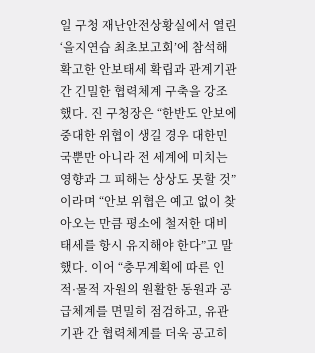일 구청 재난안전상황실에서 열린 ‘을지연습 최초보고회’에 참석해 확고한 안보태세 확립과 관계기관 간 긴밀한 협력체계 구축을 강조했다. 진 구청장은 “한반도 안보에 중대한 위협이 생길 경우 대한민국뿐만 아니라 전 세계에 미치는 영향과 그 피해는 상상도 못할 것”이라며 “안보 위협은 예고 없이 찾아오는 만큼 평소에 철저한 대비태세를 항시 유지해야 한다”고 말했다. 이어 “충무계획에 따른 인적·물적 자원의 원활한 동원과 공급체계를 면밀히 점검하고, 유관기관 간 협력체계를 더욱 공고히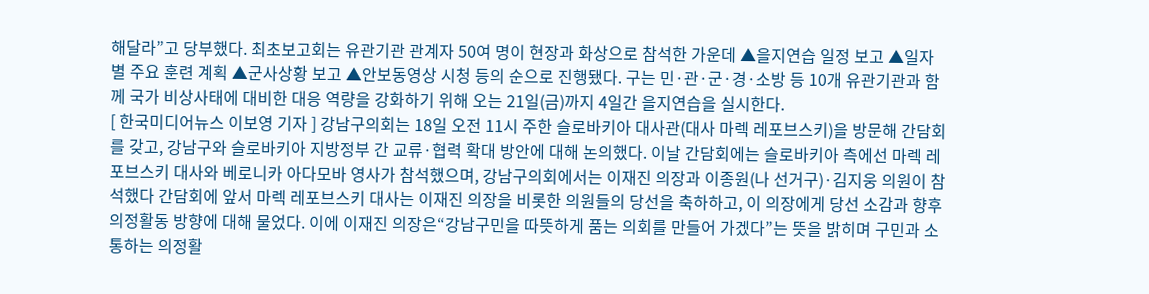해달라”고 당부했다. 최초보고회는 유관기관 관계자 50여 명이 현장과 화상으로 참석한 가운데 ▲을지연습 일정 보고 ▲일자별 주요 훈련 계획 ▲군사상황 보고 ▲안보동영상 시청 등의 순으로 진행됐다. 구는 민·관·군·경·소방 등 10개 유관기관과 함께 국가 비상사태에 대비한 대응 역량을 강화하기 위해 오는 21일(금)까지 4일간 을지연습을 실시한다.
[ 한국미디어뉴스 이보영 기자 ] 강남구의회는 18일 오전 11시 주한 슬로바키아 대사관(대사 마렉 레포브스키)을 방문해 간담회를 갖고, 강남구와 슬로바키아 지방정부 간 교류·협력 확대 방안에 대해 논의했다. 이날 간담회에는 슬로바키아 측에선 마렉 레포브스키 대사와 베로니카 아다모바 영사가 참석했으며, 강남구의회에서는 이재진 의장과 이종원(나 선거구)·김지웅 의원이 참석했다 간담회에 앞서 마렉 레포브스키 대사는 이재진 의장을 비롯한 의원들의 당선을 축하하고, 이 의장에게 당선 소감과 향후 의정활동 방향에 대해 물었다. 이에 이재진 의장은“강남구민을 따뜻하게 품는 의회를 만들어 가겠다”는 뜻을 밝히며 구민과 소통하는 의정활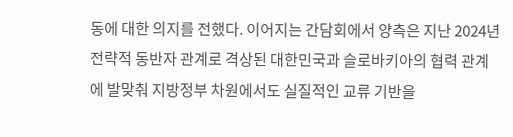동에 대한 의지를 전했다. 이어지는 간담회에서 양측은 지난 2024년 전략적 동반자 관계로 격상된 대한민국과 슬로바키아의 협력 관계에 발맞춰 지방정부 차원에서도 실질적인 교류 기반을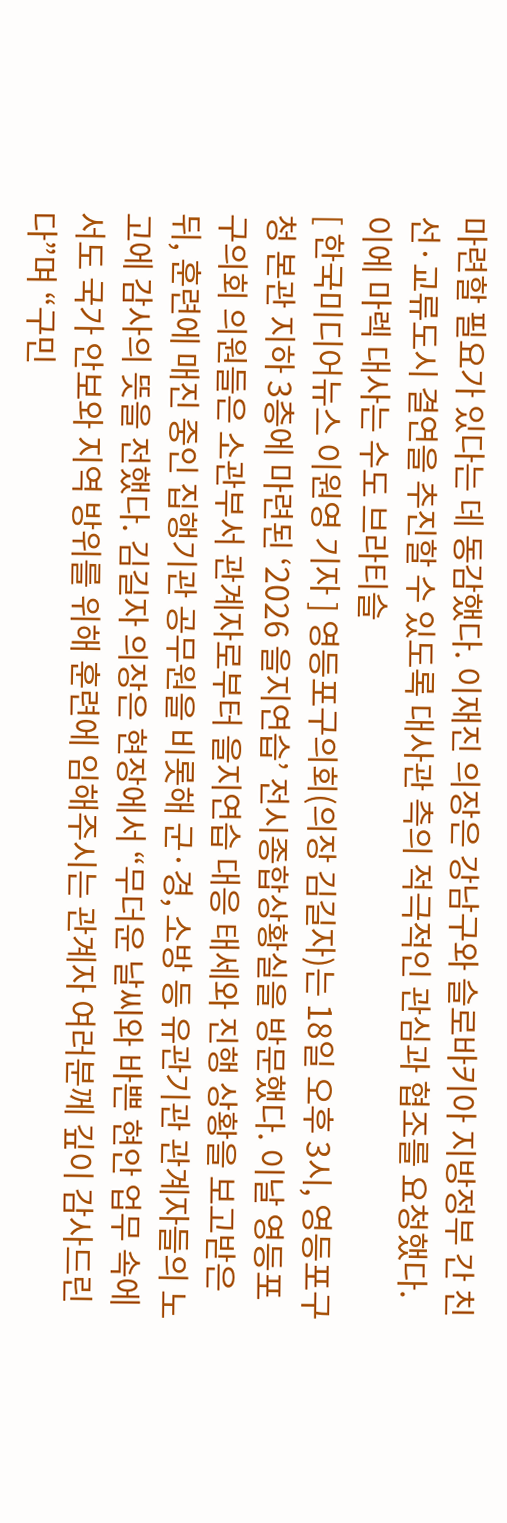마련할 필요가 있다는 데 동감했다. 이재진 의장은 강남구와 슬로바키아 지방정부 간 친선·교류도시 결연을 추진할 수 있도록 대사관 측의 적극적인 관심과 협조를 요청했다. 이에 마렉 대사는 수도 브라티슬
[ 한국미디어뉴스 이원영 기자 ] 영등포구의회(의장 김길자)는 18일 오후 3시, 영등포구청 본관 지하 3층에 마련된 ‘2026 을지연습’ 전시종합상황실을 방문했다. 이날 영등포구의회 의원들은 소관부서 관계자로부터 을지연습 대응 태세와 진행 상황을 보고받은 뒤, 훈련에 매진 중인 집행기관 공무원을 비롯해 군·경, 소방 등 유관기관 관계자들의 노고에 감사의 뜻을 전했다. 김길자 의장은 현장에서 “무더운 날씨와 바쁜 현안 업무 속에서도 국가 안보와 지역 방위를 위해 훈련에 임해주시는 관계자 여러분께 깊이 감사드린다”며 “구민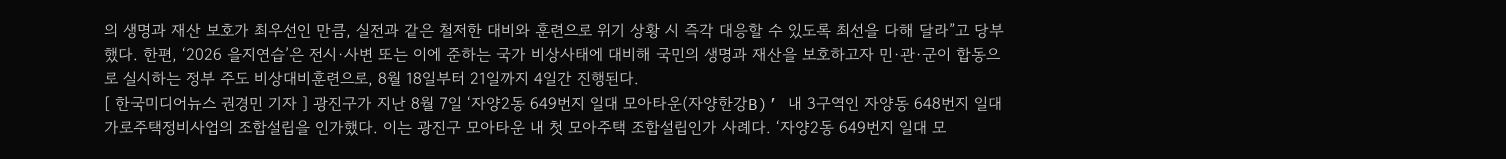의 생명과 재산 보호가 최우선인 만큼, 실전과 같은 철저한 대비와 훈련으로 위기 상황 시 즉각 대응할 수 있도록 최선을 다해 달라”고 당부했다. 한편, ‘2026 을지연습’은 전시·사변 또는 이에 준하는 국가 비상사태에 대비해 국민의 생명과 재산을 보호하고자 민·관·군이 합동으로 실시하는 정부 주도 비상대비훈련으로, 8월 18일부터 21일까지 4일간 진행된다.
[ 한국미디어뉴스 권경민 기자 ] 광진구가 지난 8월 7일 ‘자양2동 649번지 일대 모아타운(자양한강B)’ 내 3구역인 자양동 648번지 일대 가로주택정비사업의 조합설립을 인가했다. 이는 광진구 모아타운 내 첫 모아주택 조합설립인가 사례다. ‘자양2동 649번지 일대 모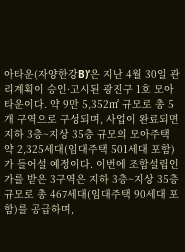아타운(자양한강B)’은 지난 4월 30일 관리계획이 승인·고시된 광진구 1호 모아타운이다. 약 9만 5,352㎡ 규모로 총 5개 구역으로 구성되며, 사업이 완료되면 지하 3층~지상 35층 규모의 모아주택 약 2,325세대(임대주택 501세대 포함)가 들어설 예정이다. 이번에 조합설립인가를 받은 3구역은 지하 3층~지상 35층 규모로 총 467세대(임대주택 90세대 포함)를 공급하며,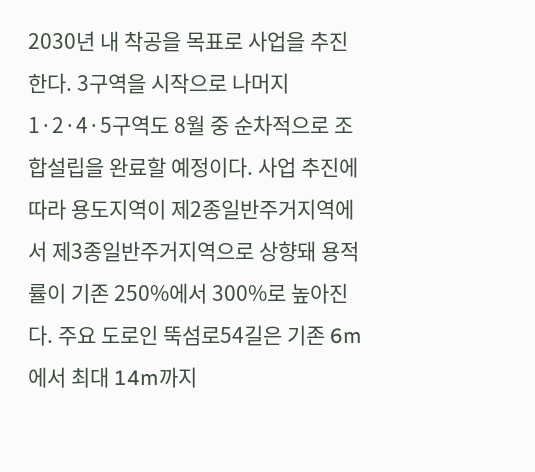2030년 내 착공을 목표로 사업을 추진한다. 3구역을 시작으로 나머지 1·2·4·5구역도 8월 중 순차적으로 조합설립을 완료할 예정이다. 사업 추진에 따라 용도지역이 제2종일반주거지역에서 제3종일반주거지역으로 상향돼 용적률이 기존 250%에서 300%로 높아진다. 주요 도로인 뚝섬로54길은 기존 6m에서 최대 14m까지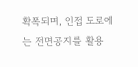확폭되며, 인접 도로에는 전면공지를 활용